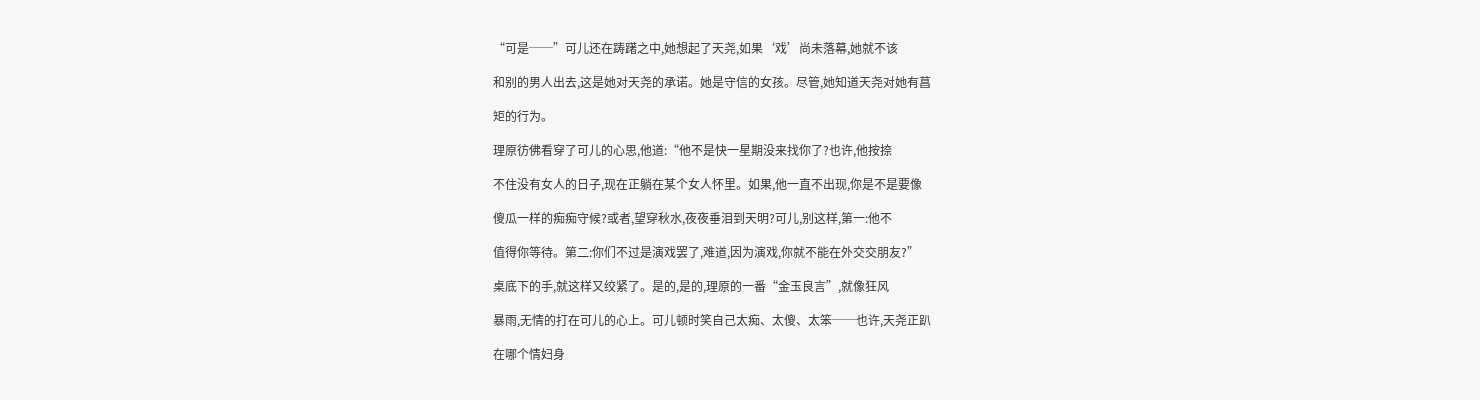“可是──”可儿还在踌躇之中,她想起了天尧,如果‘戏’尚未落幕,她就不该

和别的男人出去,这是她对天尧的承诺。她是守信的女孩。尽管,她知道天尧对她有菖

矩的行为。

理原彷佛看穿了可儿的心思,他道:“他不是快一星期没来找你了?也许,他按捺

不住没有女人的日子,现在正躺在某个女人怀里。如果,他一直不出现,你是不是要像

傻瓜一样的痴痴守候?或者,望穿秋水,夜夜垂泪到天明?可儿,别这样,第一:他不

值得你等待。第二:你们不过是演戏罢了,难道,因为演戏,你就不能在外交交朋友?”

桌底下的手,就这样又绞紧了。是的,是的,理原的一番“金玉良言”,就像狂风

暴雨,无情的打在可儿的心上。可儿顿时笑自己太痴、太傻、太笨──也许,天尧正趴

在哪个情妇身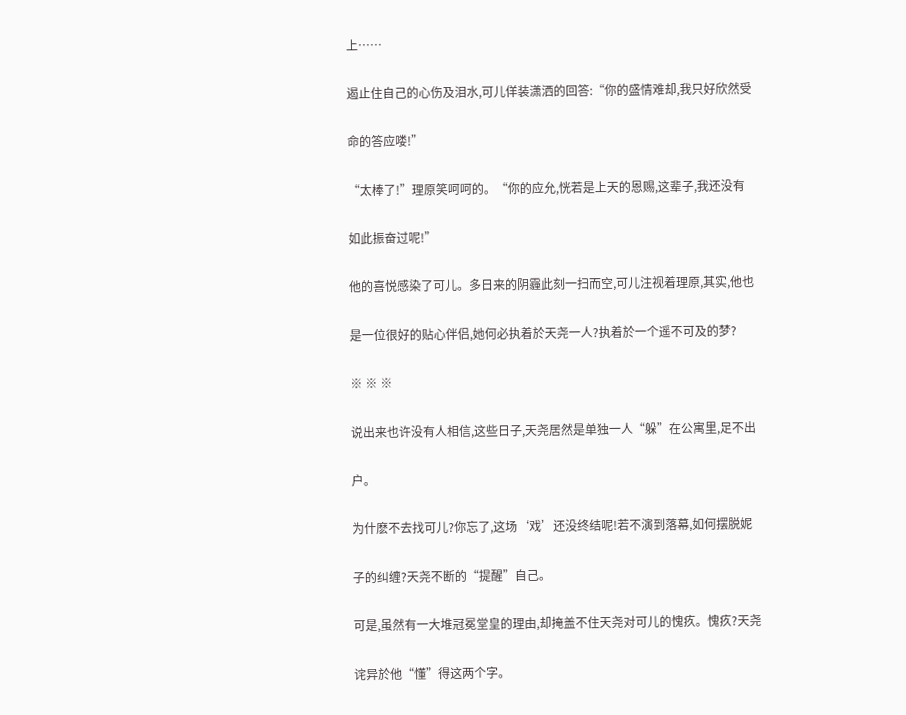上……

遏止住自己的心伤及泪水,可儿佯装潇洒的回答:“你的盛情难却,我只好欣然受

命的答应喽!”

“太棒了!”理原笑呵呵的。“你的应允,恍若是上天的恩赐,这辈子,我还没有

如此振奋过呢!”

他的喜悦感染了可儿。多日来的阴霾此刻一扫而空,可儿注视着理原,其实,他也

是一位很好的贴心伴侣,她何必执着於天尧一人?执着於一个遥不可及的梦?

※ ※ ※

说出来也许没有人相信,这些日子,天尧居然是单独一人“躲”在公寓里,足不出

户。

为什麽不去找可儿?你忘了,这场‘戏’还没终结呢!若不演到落幕,如何摆脱妮

子的纠缠?天尧不断的“提醒”自己。

可是,虽然有一大堆冠冕堂皇的理由,却掩盖不住天尧对可儿的愧疚。愧疚?天尧

诧异於他“懂”得这两个字。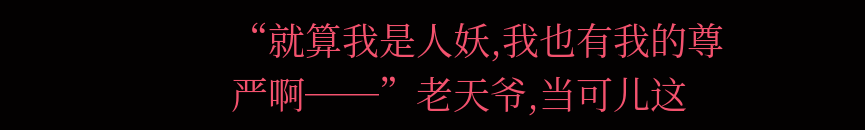“就算我是人妖,我也有我的尊严啊──”老天爷,当可儿这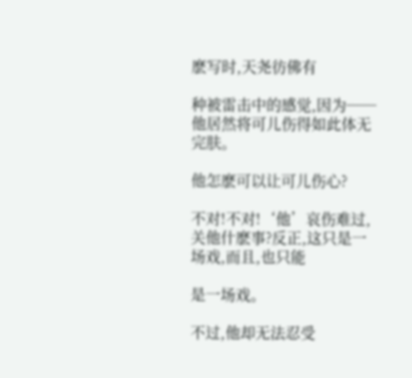麽写时,天尧彷佛有

种被雷击中的感觉,因为──他居然将可儿伤得如此体无完肤。

他怎麽可以让可儿伤心?

不对!不对!‘他’哀伤难过,关他什麽事?反正,这只是一场戏,而且,也只能

是一场戏。

不过,他却无法忍受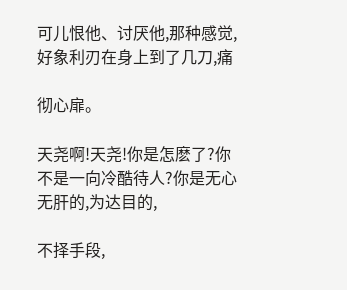可儿恨他、讨厌他,那种感觉,好象利刃在身上到了几刀,痛

彻心扉。

天尧啊!天尧!你是怎麽了?你不是一向冷酷待人?你是无心无肝的,为达目的,

不择手段,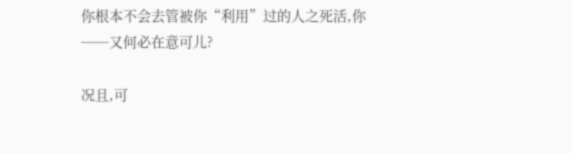你根本不会去管被你“利用”过的人之死活,你──又何必在意可儿?

况且,可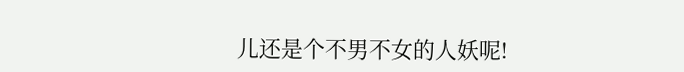儿还是个不男不女的人妖呢!